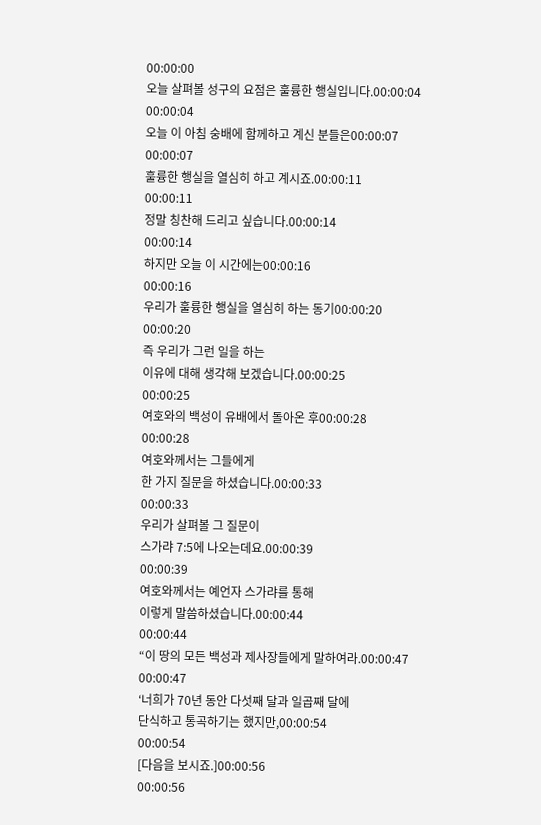00:00:00
오늘 살펴볼 성구의 요점은 훌륭한 행실입니다.00:00:04
00:00:04
오늘 이 아침 숭배에 함께하고 계신 분들은00:00:07
00:00:07
훌륭한 행실을 열심히 하고 계시죠.00:00:11
00:00:11
정말 칭찬해 드리고 싶습니다.00:00:14
00:00:14
하지만 오늘 이 시간에는00:00:16
00:00:16
우리가 훌륭한 행실을 열심히 하는 동기00:00:20
00:00:20
즉 우리가 그런 일을 하는
이유에 대해 생각해 보겠습니다.00:00:25
00:00:25
여호와의 백성이 유배에서 돌아온 후00:00:28
00:00:28
여호와께서는 그들에게
한 가지 질문을 하셨습니다.00:00:33
00:00:33
우리가 살펴볼 그 질문이
스가랴 7:5에 나오는데요.00:00:39
00:00:39
여호와께서는 예언자 스가랴를 통해
이렇게 말씀하셨습니다.00:00:44
00:00:44
“이 땅의 모든 백성과 제사장들에게 말하여라.00:00:47
00:00:47
‘너희가 70년 동안 다섯째 달과 일곱째 달에
단식하고 통곡하기는 했지만,00:00:54
00:00:54
[다음을 보시죠.]00:00:56
00:00:56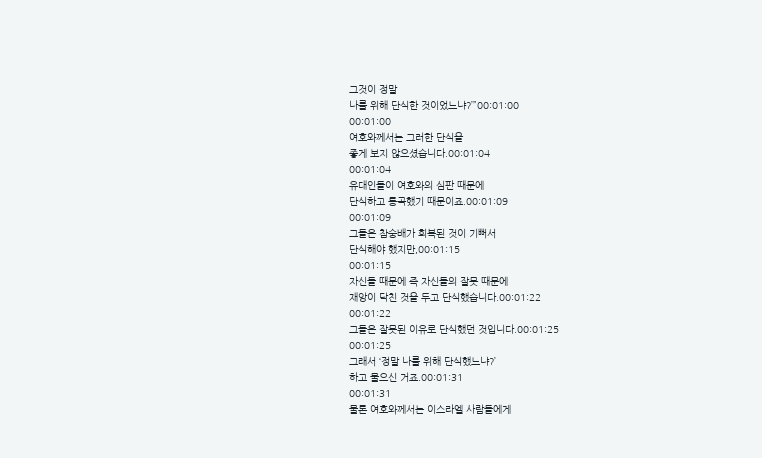그것이 정말
나를 위해 단식한 것이었느냐?’”00:01:00
00:01:00
여호와께서는 그러한 단식을
좋게 보지 않으셨습니다.00:01:04
00:01:04
유대인들이 여호와의 심판 때문에
단식하고 통곡했기 때문이죠.00:01:09
00:01:09
그들은 참숭배가 회복된 것이 기뻐서
단식해야 했지만,00:01:15
00:01:15
자신들 때문에 즉 자신들의 잘못 때문에
재앙이 닥친 것을 두고 단식했습니다.00:01:22
00:01:22
그들은 잘못된 이유로 단식했던 것입니다.00:01:25
00:01:25
그래서 ‘정말 나를 위해 단식했느냐?’
하고 물으신 거죠.00:01:31
00:01:31
물론 여호와께서는 이스라엘 사람들에게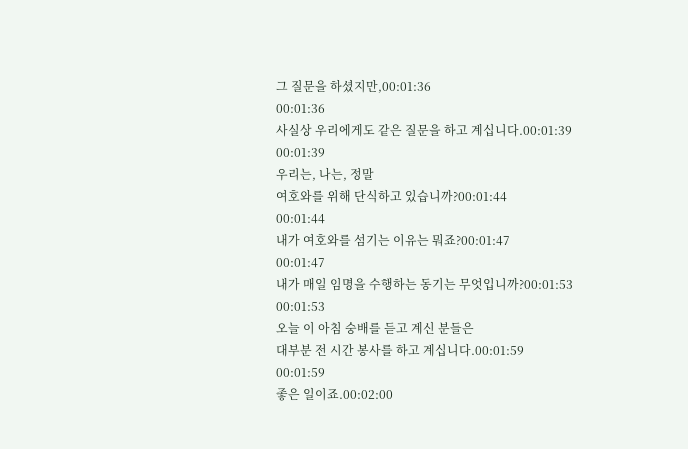그 질문을 하셨지만,00:01:36
00:01:36
사실상 우리에게도 같은 질문을 하고 계십니다.00:01:39
00:01:39
우리는, 나는, 정말
여호와를 위해 단식하고 있습니까?00:01:44
00:01:44
내가 여호와를 섬기는 이유는 뭐죠?00:01:47
00:01:47
내가 매일 임명을 수행하는 동기는 무엇입니까?00:01:53
00:01:53
오늘 이 아침 숭배를 듣고 계신 분들은
대부분 전 시간 봉사를 하고 계십니다.00:01:59
00:01:59
좋은 일이죠.00:02:00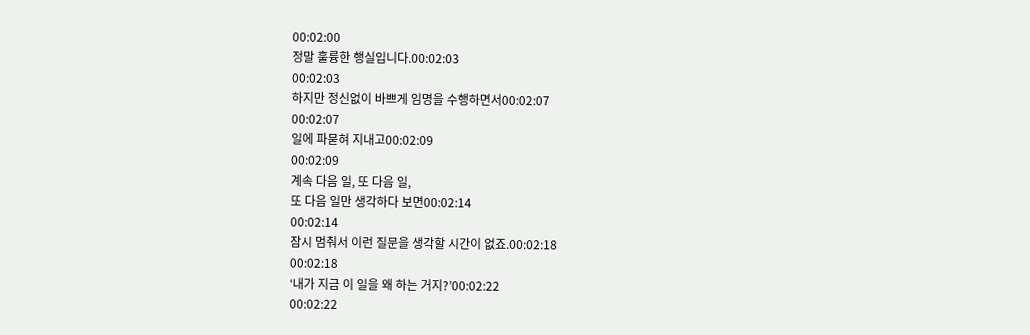00:02:00
정말 훌륭한 행실입니다.00:02:03
00:02:03
하지만 정신없이 바쁘게 임명을 수행하면서00:02:07
00:02:07
일에 파묻혀 지내고00:02:09
00:02:09
계속 다음 일, 또 다음 일,
또 다음 일만 생각하다 보면00:02:14
00:02:14
잠시 멈춰서 이런 질문을 생각할 시간이 없죠.00:02:18
00:02:18
‘내가 지금 이 일을 왜 하는 거지?’00:02:22
00:02:22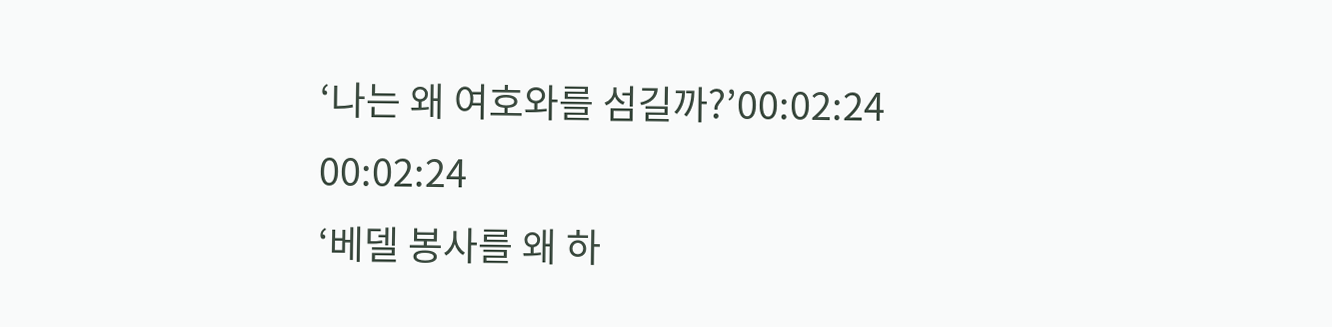‘나는 왜 여호와를 섬길까?’00:02:24
00:02:24
‘베델 봉사를 왜 하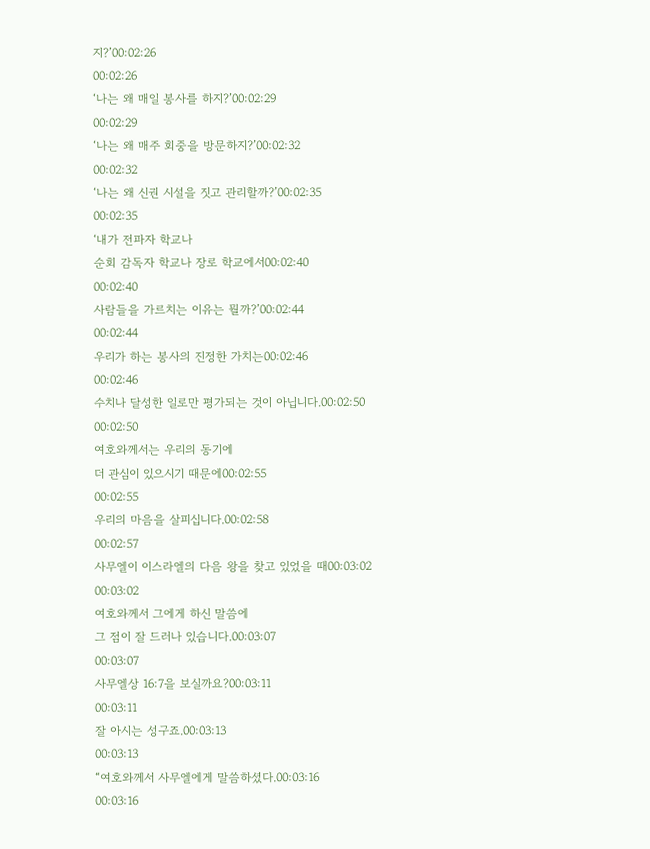지?’00:02:26
00:02:26
‘나는 왜 매일 봉사를 하지?’00:02:29
00:02:29
‘나는 왜 매주 회중을 방문하지?’00:02:32
00:02:32
‘나는 왜 신권 시설을 짓고 관리할까?’00:02:35
00:02:35
‘내가 전파자 학교나
순회 감독자 학교나 장로 학교에서00:02:40
00:02:40
사람들을 가르치는 이유는 뭘까?’00:02:44
00:02:44
우리가 하는 봉사의 진정한 가치는00:02:46
00:02:46
수치나 달성한 일로만 평가되는 것이 아닙니다.00:02:50
00:02:50
여호와께서는 우리의 동기에
더 관심이 있으시기 때문에00:02:55
00:02:55
우리의 마음을 살피십니다.00:02:58
00:02:57
사무엘이 이스라엘의 다음 왕을 찾고 있었을 때00:03:02
00:03:02
여호와께서 그에게 하신 말씀에
그 점이 잘 드러나 있습니다.00:03:07
00:03:07
사무엘상 16:7을 보실까요?00:03:11
00:03:11
잘 아시는 성구죠.00:03:13
00:03:13
“여호와께서 사무엘에게 말씀하셨다.00:03:16
00:03:16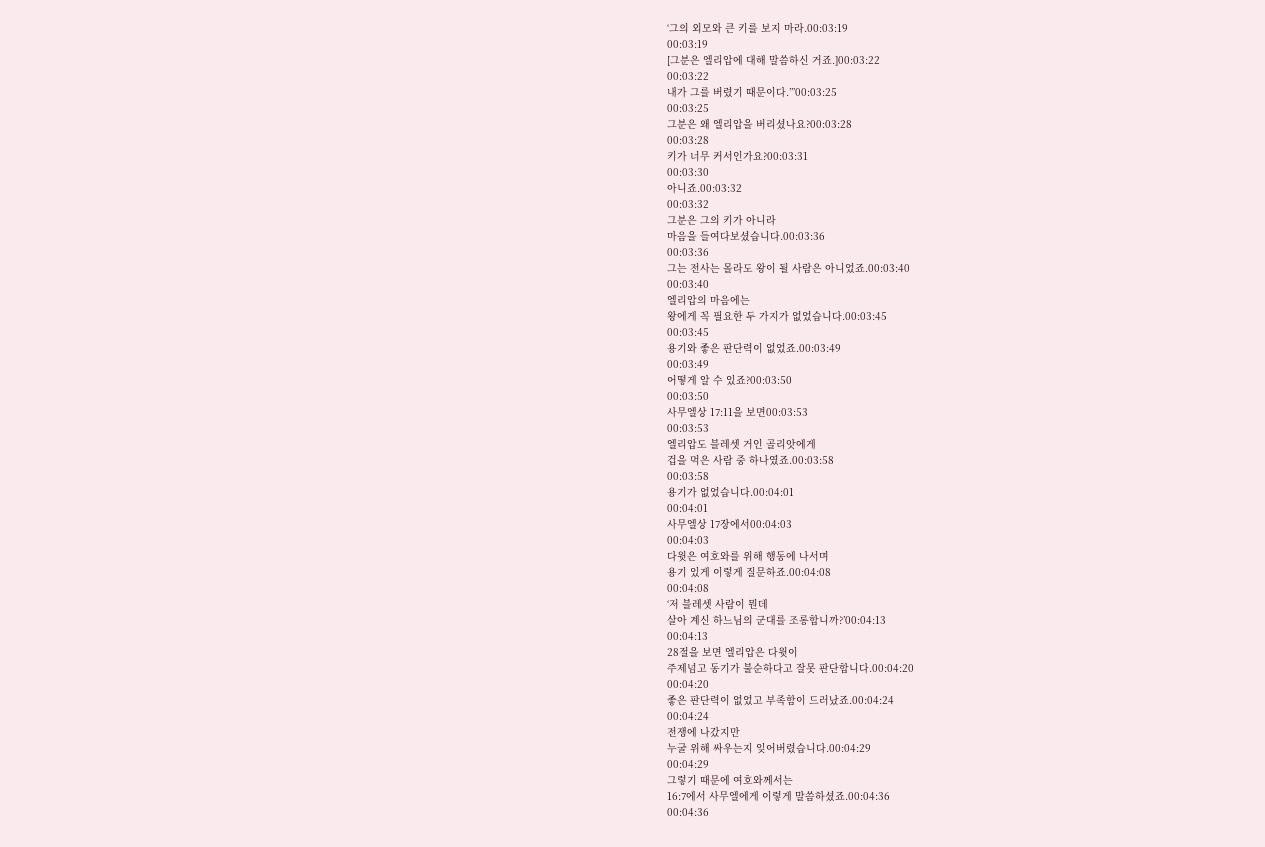‘그의 외모와 큰 키를 보지 마라.00:03:19
00:03:19
[그분은 엘리압에 대해 말씀하신 거죠.]00:03:22
00:03:22
내가 그를 버렸기 때문이다.’”00:03:25
00:03:25
그분은 왜 엘리압을 버리셨나요?00:03:28
00:03:28
키가 너무 커서인가요?00:03:31
00:03:30
아니죠.00:03:32
00:03:32
그분은 그의 키가 아니라
마음을 들여다보셨습니다.00:03:36
00:03:36
그는 전사는 몰라도 왕이 될 사람은 아니었죠.00:03:40
00:03:40
엘리압의 마음에는
왕에게 꼭 필요한 두 가지가 없었습니다.00:03:45
00:03:45
용기와 좋은 판단력이 없었죠.00:03:49
00:03:49
어떻게 알 수 있죠?00:03:50
00:03:50
사무엘상 17:11을 보면00:03:53
00:03:53
엘리압도 블레셋 거인 골리앗에게
겁을 먹은 사람 중 하나였죠.00:03:58
00:03:58
용기가 없었습니다.00:04:01
00:04:01
사무엘상 17장에서00:04:03
00:04:03
다윗은 여호와를 위해 행동에 나서며
용기 있게 이렇게 질문하죠.00:04:08
00:04:08
‘저 블레셋 사람이 뭔데
살아 계신 하느님의 군대를 조롱합니까?’00:04:13
00:04:13
28절을 보면 엘리압은 다윗이
주제넘고 동기가 불순하다고 잘못 판단합니다.00:04:20
00:04:20
좋은 판단력이 없었고 부족함이 드러났죠.00:04:24
00:04:24
전쟁에 나갔지만
누굴 위해 싸우는지 잊어버렸습니다.00:04:29
00:04:29
그렇기 때문에 여호와께서는
16:7에서 사무엘에게 이렇게 말씀하셨죠.00:04:36
00:04:36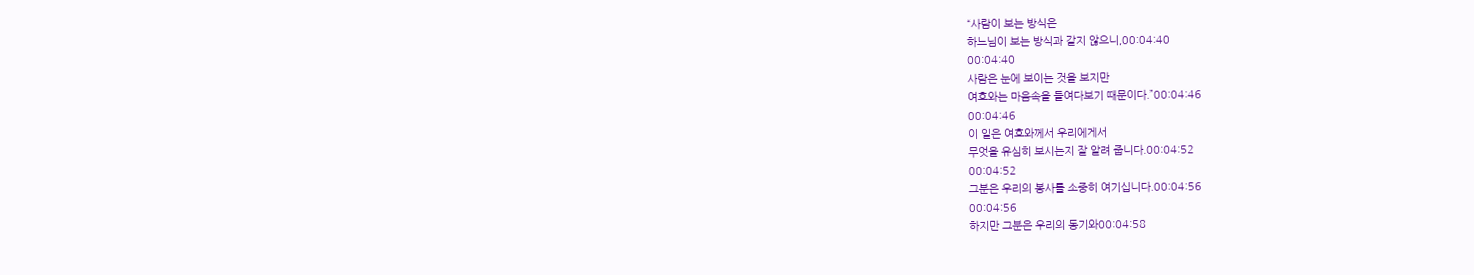“사람이 보는 방식은
하느님이 보는 방식과 같지 않으니,00:04:40
00:04:40
사람은 눈에 보이는 것을 보지만
여호와는 마음속을 들여다보기 때문이다.”00:04:46
00:04:46
이 일은 여호와께서 우리에게서
무엇을 유심히 보시는지 잘 알려 줍니다.00:04:52
00:04:52
그분은 우리의 봉사를 소중히 여기십니다.00:04:56
00:04:56
하지만 그분은 우리의 동기와00:04:58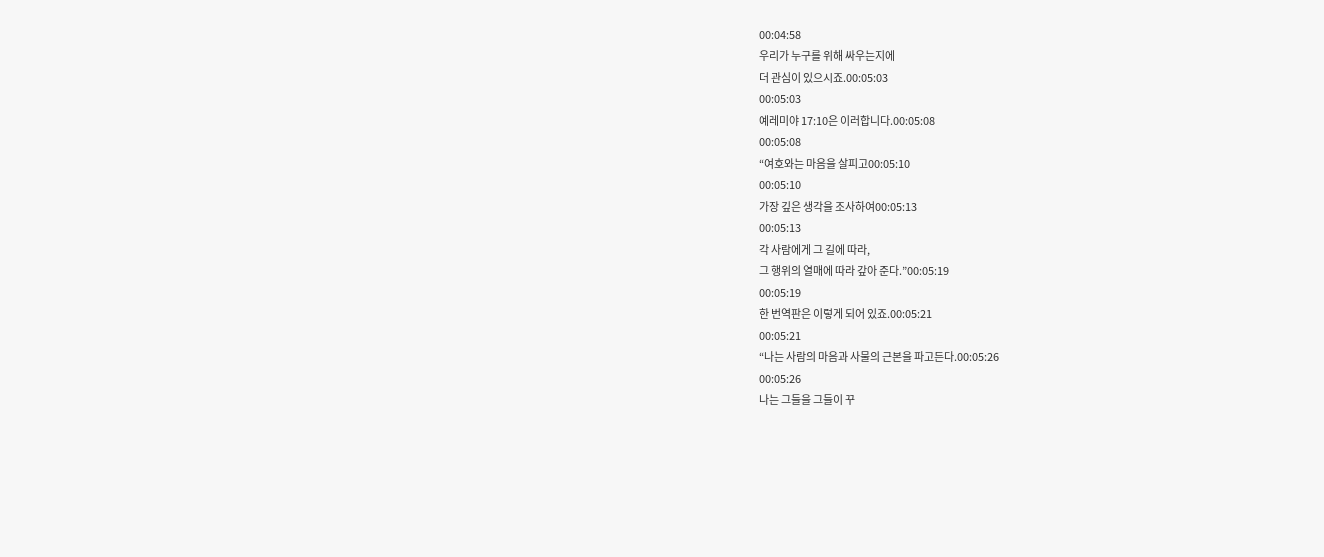00:04:58
우리가 누구를 위해 싸우는지에
더 관심이 있으시죠.00:05:03
00:05:03
예레미야 17:10은 이러합니다.00:05:08
00:05:08
“여호와는 마음을 살피고00:05:10
00:05:10
가장 깊은 생각을 조사하여00:05:13
00:05:13
각 사람에게 그 길에 따라,
그 행위의 열매에 따라 갚아 준다.”00:05:19
00:05:19
한 번역판은 이렇게 되어 있죠.00:05:21
00:05:21
“나는 사람의 마음과 사물의 근본을 파고든다.00:05:26
00:05:26
나는 그들을 그들이 꾸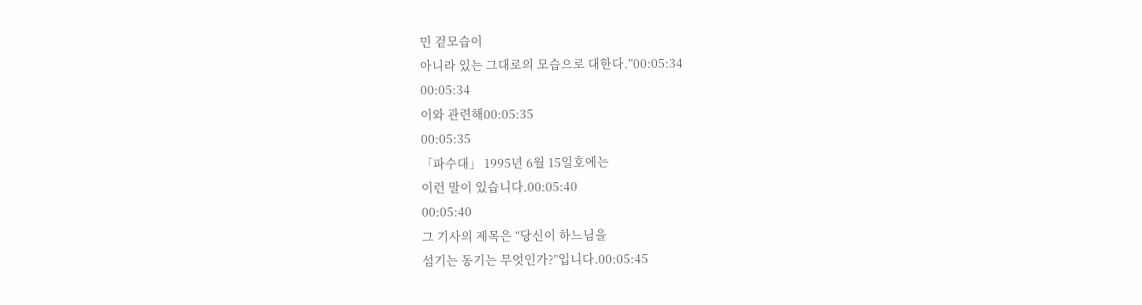민 겉모습이
아니라 있는 그대로의 모습으로 대한다.”00:05:34
00:05:34
이와 관련해00:05:35
00:05:35
「파수대」 1995년 6월 15일호에는
이런 말이 있습니다.00:05:40
00:05:40
그 기사의 제목은 “당신이 하느님을
섬기는 동기는 무엇인가?”입니다.00:05:45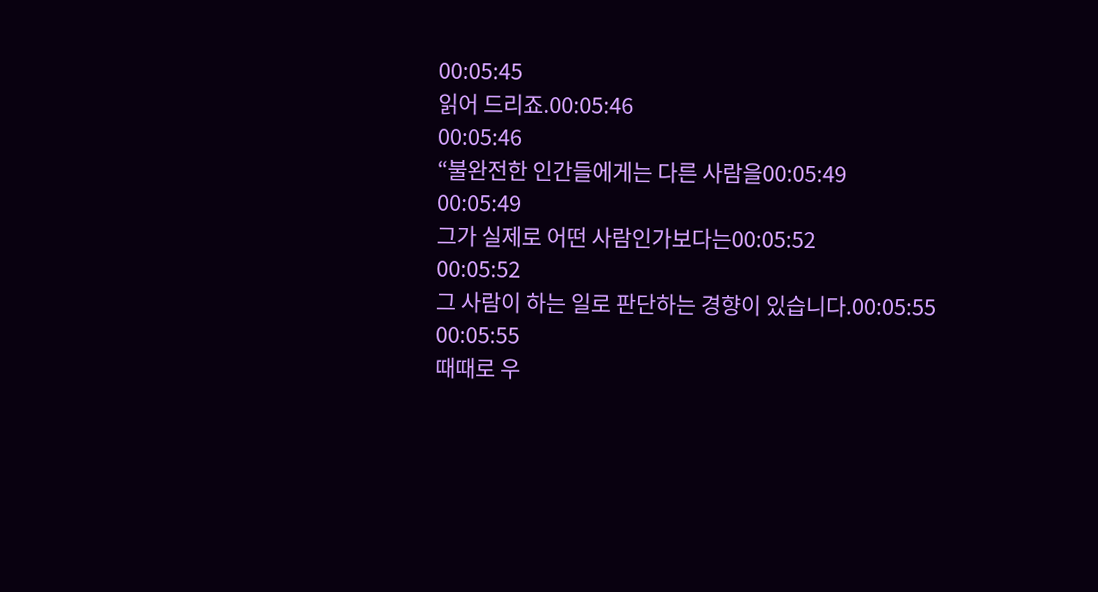00:05:45
읽어 드리죠.00:05:46
00:05:46
“불완전한 인간들에게는 다른 사람을00:05:49
00:05:49
그가 실제로 어떤 사람인가보다는00:05:52
00:05:52
그 사람이 하는 일로 판단하는 경향이 있습니다.00:05:55
00:05:55
때때로 우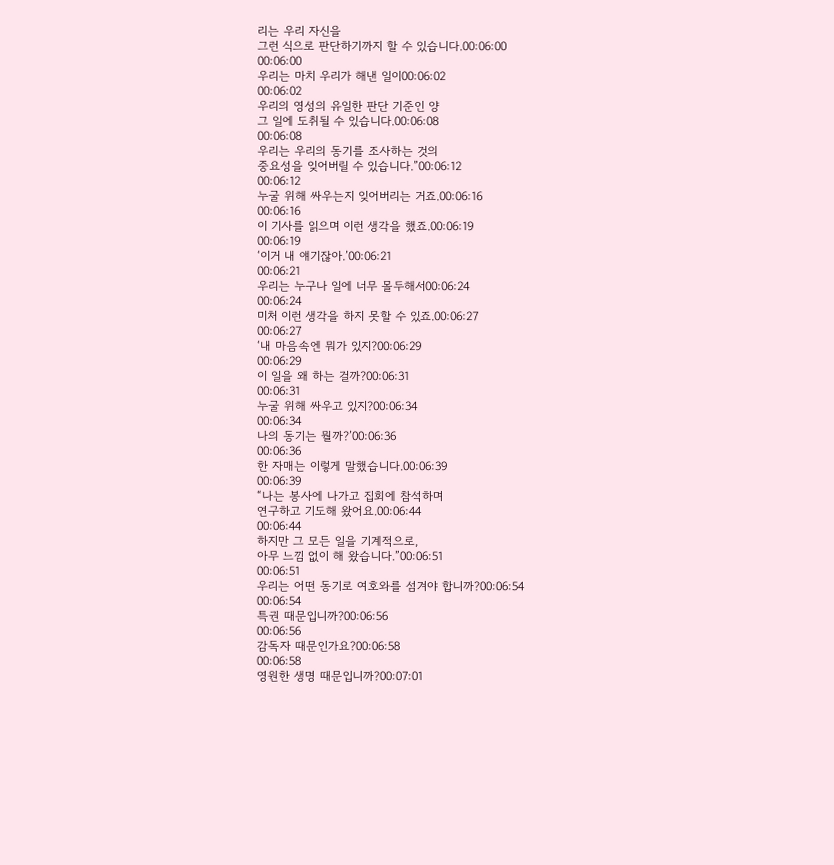리는 우리 자신을
그런 식으로 판단하기까지 할 수 있습니다.00:06:00
00:06:00
우리는 마치 우리가 해낸 일이00:06:02
00:06:02
우리의 영성의 유일한 판단 기준인 양
그 일에 도취될 수 있습니다.00:06:08
00:06:08
우리는 우리의 동기를 조사하는 것의
중요성을 잊어버릴 수 있습니다.”00:06:12
00:06:12
누굴 위해 싸우는지 잊어버리는 거죠.00:06:16
00:06:16
이 기사를 읽으며 이런 생각을 했죠.00:06:19
00:06:19
‘이거 내 얘기잖아.’00:06:21
00:06:21
우리는 누구나 일에 너무 몰두해서00:06:24
00:06:24
미처 이런 생각을 하지 못할 수 있죠.00:06:27
00:06:27
‘내 마음속엔 뭐가 있지?00:06:29
00:06:29
이 일을 왜 하는 걸까?00:06:31
00:06:31
누굴 위해 싸우고 있지?00:06:34
00:06:34
나의 동기는 뭘까?’00:06:36
00:06:36
한 자매는 이렇게 말했습니다.00:06:39
00:06:39
“나는 봉사에 나가고 집회에 참석하며
연구하고 기도해 왔어요.00:06:44
00:06:44
하지만 그 모든 일을 기계적으로,
아무 느낌 없이 해 왔습니다.”00:06:51
00:06:51
우리는 어떤 동기로 여호와를 섬겨야 합니까?00:06:54
00:06:54
특권 때문입니까?00:06:56
00:06:56
감독자 때문인가요?00:06:58
00:06:58
영원한 생명 때문입니까?00:07:01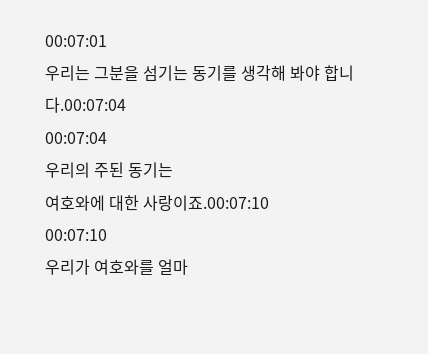00:07:01
우리는 그분을 섬기는 동기를 생각해 봐야 합니다.00:07:04
00:07:04
우리의 주된 동기는
여호와에 대한 사랑이죠.00:07:10
00:07:10
우리가 여호와를 얼마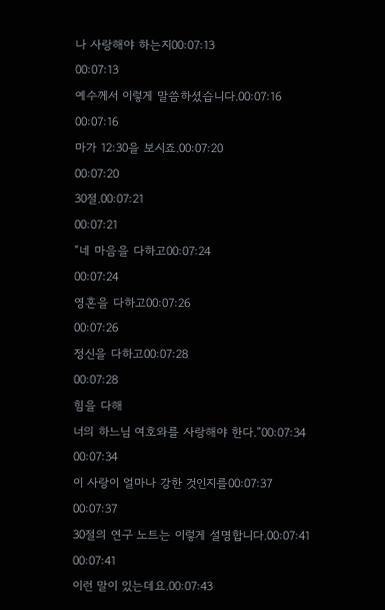나 사랑해야 하는지00:07:13
00:07:13
예수께서 이렇게 말씀하셨습니다.00:07:16
00:07:16
마가 12:30을 보시죠.00:07:20
00:07:20
30절.00:07:21
00:07:21
“네 마음을 다하고00:07:24
00:07:24
영혼을 다하고00:07:26
00:07:26
정신을 다하고00:07:28
00:07:28
힘을 다해
너의 하느님 여호와를 사랑해야 한다.”00:07:34
00:07:34
이 사랑이 얼마나 강한 것인지를00:07:37
00:07:37
30절의 연구 노트는 이렇게 설명합니다.00:07:41
00:07:41
이런 말이 있는데요.00:07:43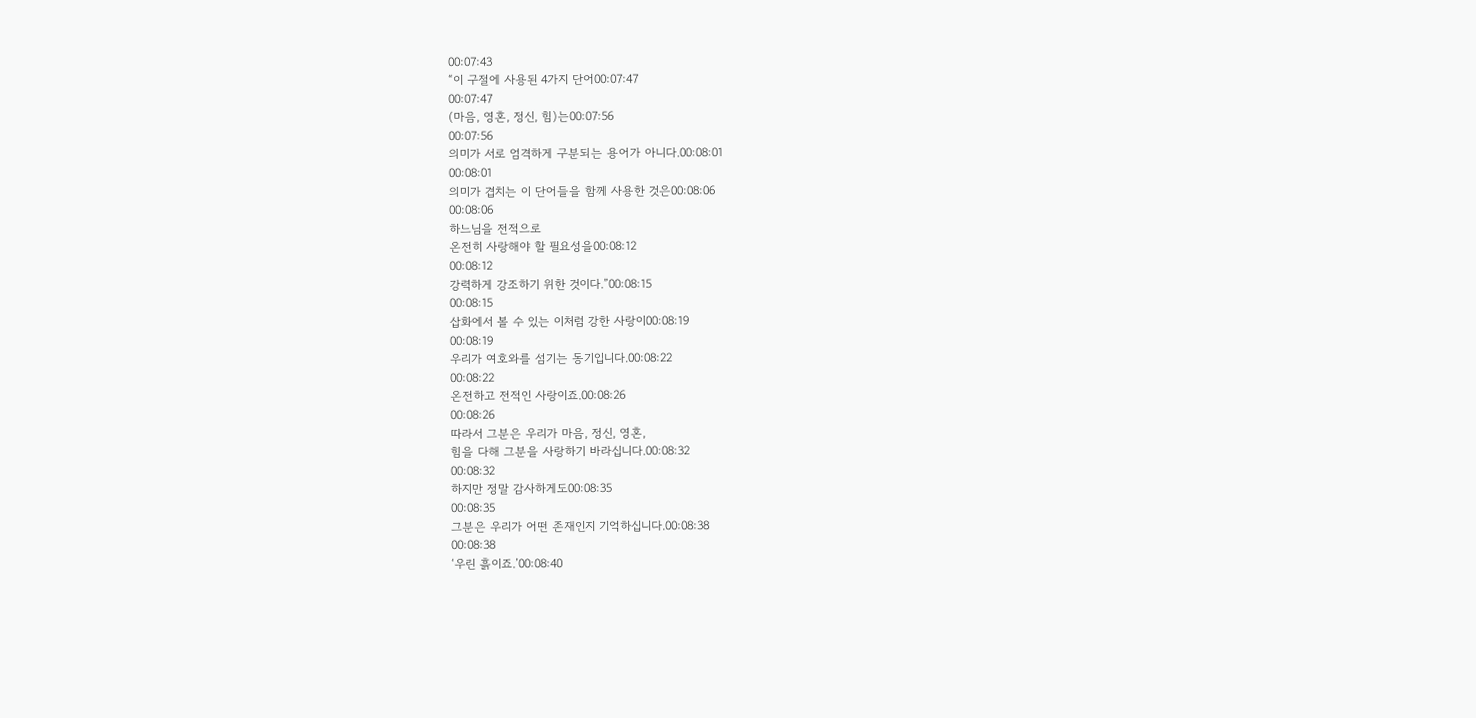00:07:43
“이 구절에 사용된 4가지 단어00:07:47
00:07:47
(마음, 영혼, 정신, 힘)는00:07:56
00:07:56
의미가 서로 엄격하게 구분되는 용어가 아니다.00:08:01
00:08:01
의미가 겹치는 이 단어들을 함께 사용한 것은00:08:06
00:08:06
하느님을 전적으로
온전히 사랑해야 할 필요성을00:08:12
00:08:12
강력하게 강조하기 위한 것이다.”00:08:15
00:08:15
삽화에서 볼 수 있는 이처럼 강한 사랑이00:08:19
00:08:19
우리가 여호와를 섬기는 동기입니다.00:08:22
00:08:22
온전하고 전적인 사랑이죠.00:08:26
00:08:26
따라서 그분은 우리가 마음, 정신, 영혼,
힘을 다해 그분을 사랑하기 바라십니다.00:08:32
00:08:32
하지만 정말 감사하게도00:08:35
00:08:35
그분은 우리가 어떤 존재인지 기억하십니다.00:08:38
00:08:38
‘우린 흙이죠.’00:08:40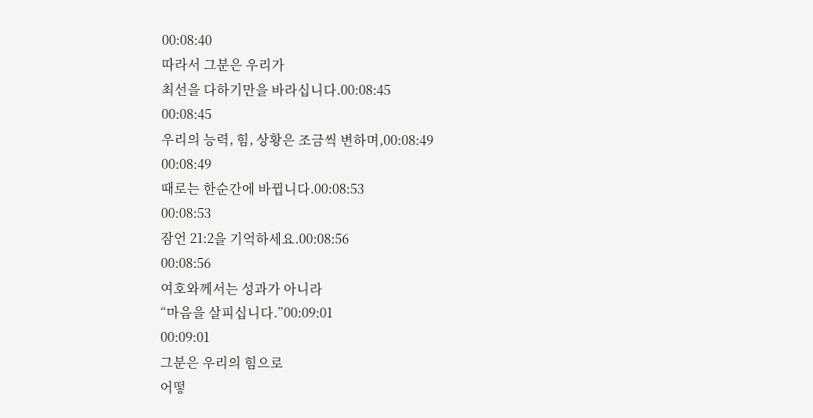00:08:40
따라서 그분은 우리가
최선을 다하기만을 바라십니다.00:08:45
00:08:45
우리의 능력, 힘, 상황은 조금씩 변하며,00:08:49
00:08:49
때로는 한순간에 바뀝니다.00:08:53
00:08:53
잠언 21:2을 기억하세요.00:08:56
00:08:56
여호와께서는 성과가 아니라
“마음을 살피십니다.”00:09:01
00:09:01
그분은 우리의 힘으로
어떻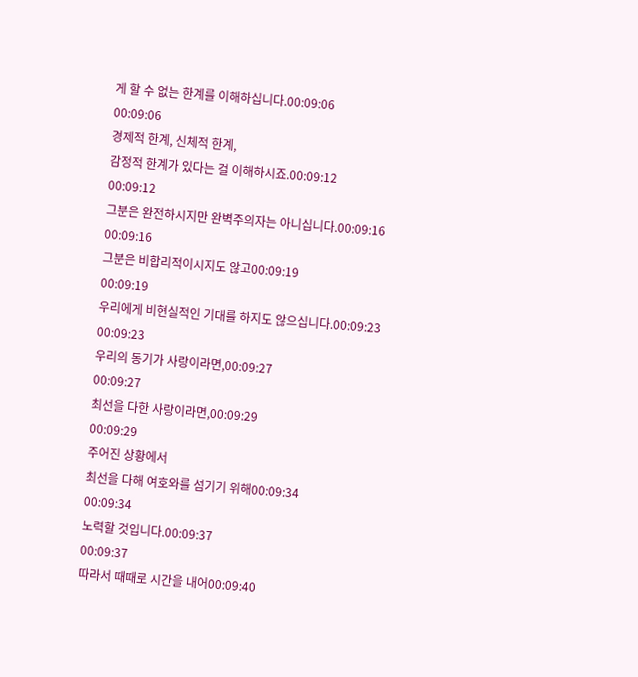게 할 수 없는 한계를 이해하십니다.00:09:06
00:09:06
경제적 한계, 신체적 한계,
감정적 한계가 있다는 걸 이해하시죠.00:09:12
00:09:12
그분은 완전하시지만 완벽주의자는 아니십니다.00:09:16
00:09:16
그분은 비합리적이시지도 않고00:09:19
00:09:19
우리에게 비현실적인 기대를 하지도 않으십니다.00:09:23
00:09:23
우리의 동기가 사랑이라면,00:09:27
00:09:27
최선을 다한 사랑이라면,00:09:29
00:09:29
주어진 상황에서
최선을 다해 여호와를 섬기기 위해00:09:34
00:09:34
노력할 것입니다.00:09:37
00:09:37
따라서 때때로 시간을 내어00:09:40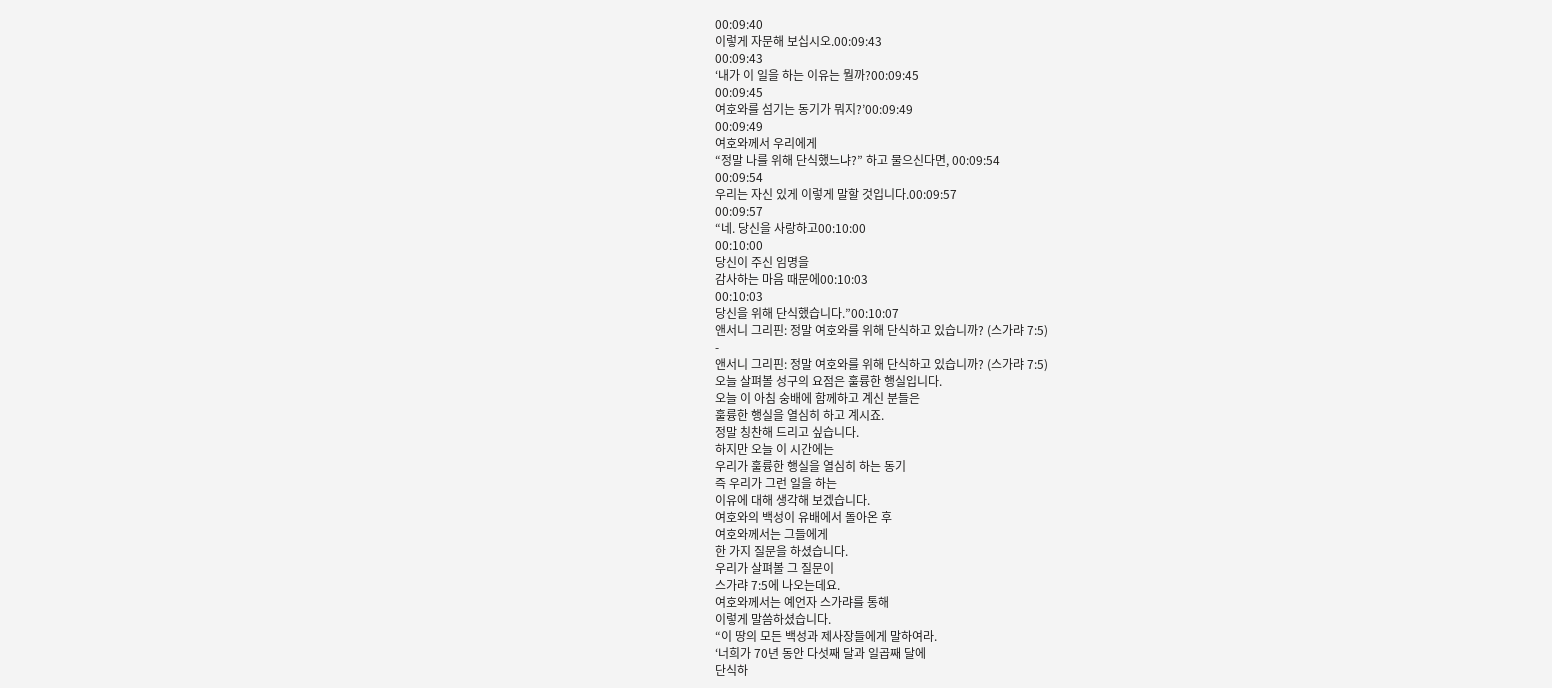00:09:40
이렇게 자문해 보십시오.00:09:43
00:09:43
‘내가 이 일을 하는 이유는 뭘까?00:09:45
00:09:45
여호와를 섬기는 동기가 뭐지?’00:09:49
00:09:49
여호와께서 우리에게
“정말 나를 위해 단식했느냐?” 하고 물으신다면, 00:09:54
00:09:54
우리는 자신 있게 이렇게 말할 것입니다.00:09:57
00:09:57
“네. 당신을 사랑하고00:10:00
00:10:00
당신이 주신 임명을
감사하는 마음 때문에00:10:03
00:10:03
당신을 위해 단식했습니다.”00:10:07
앤서니 그리핀: 정말 여호와를 위해 단식하고 있습니까? (스가랴 7:5)
-
앤서니 그리핀: 정말 여호와를 위해 단식하고 있습니까? (스가랴 7:5)
오늘 살펴볼 성구의 요점은 훌륭한 행실입니다.
오늘 이 아침 숭배에 함께하고 계신 분들은
훌륭한 행실을 열심히 하고 계시죠.
정말 칭찬해 드리고 싶습니다.
하지만 오늘 이 시간에는
우리가 훌륭한 행실을 열심히 하는 동기
즉 우리가 그런 일을 하는
이유에 대해 생각해 보겠습니다.
여호와의 백성이 유배에서 돌아온 후
여호와께서는 그들에게
한 가지 질문을 하셨습니다.
우리가 살펴볼 그 질문이
스가랴 7:5에 나오는데요.
여호와께서는 예언자 스가랴를 통해
이렇게 말씀하셨습니다.
“이 땅의 모든 백성과 제사장들에게 말하여라.
‘너희가 70년 동안 다섯째 달과 일곱째 달에
단식하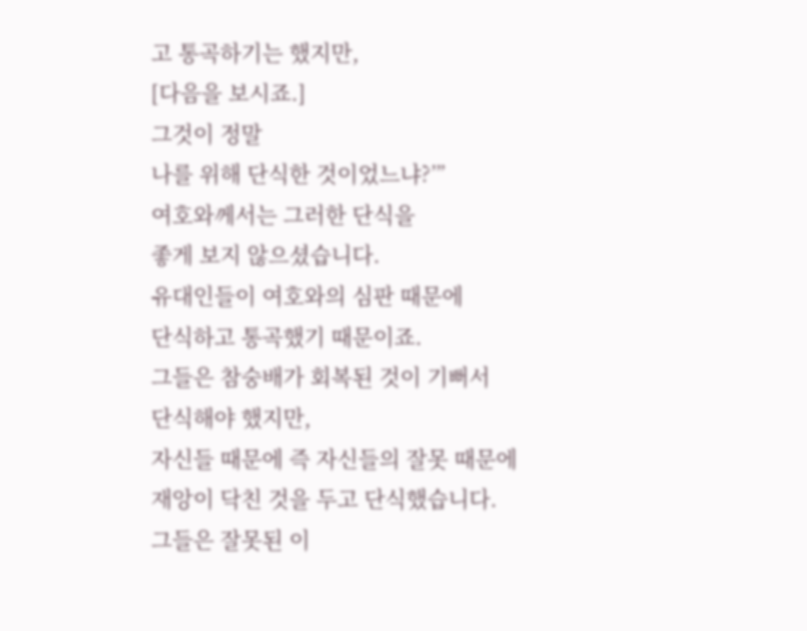고 통곡하기는 했지만,
[다음을 보시죠.]
그것이 정말
나를 위해 단식한 것이었느냐?’”
여호와께서는 그러한 단식을
좋게 보지 않으셨습니다.
유대인들이 여호와의 심판 때문에
단식하고 통곡했기 때문이죠.
그들은 참숭배가 회복된 것이 기뻐서
단식해야 했지만,
자신들 때문에 즉 자신들의 잘못 때문에
재앙이 닥친 것을 두고 단식했습니다.
그들은 잘못된 이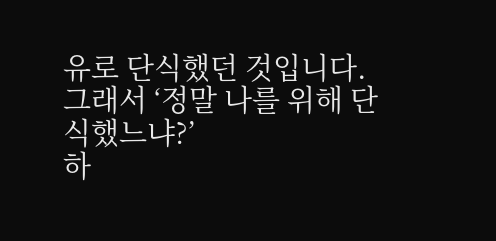유로 단식했던 것입니다.
그래서 ‘정말 나를 위해 단식했느냐?’
하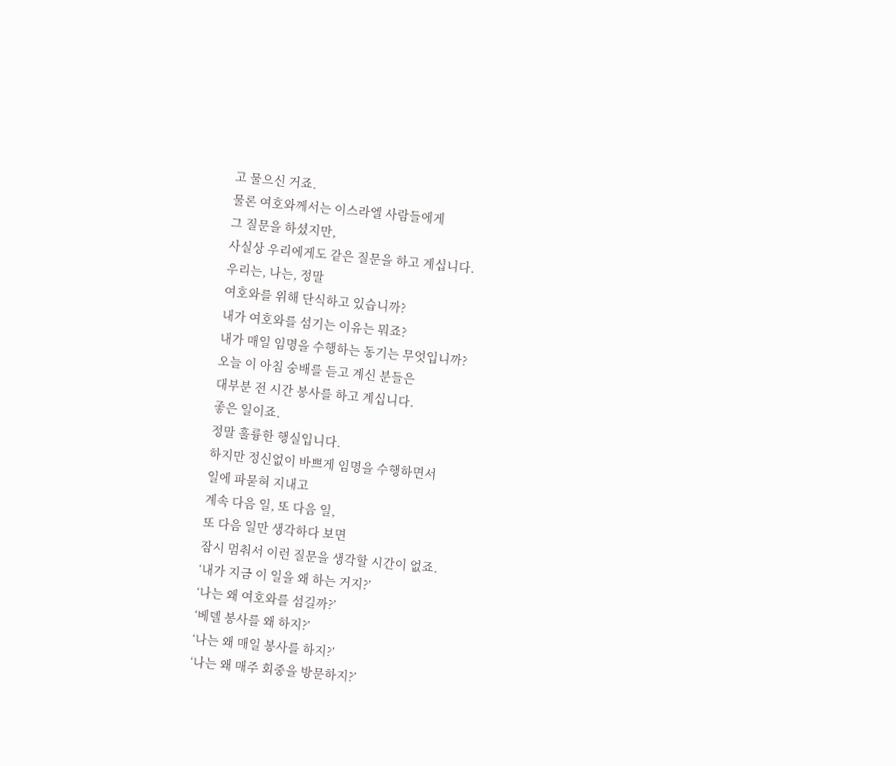고 물으신 거죠.
물론 여호와께서는 이스라엘 사람들에게
그 질문을 하셨지만,
사실상 우리에게도 같은 질문을 하고 계십니다.
우리는, 나는, 정말
여호와를 위해 단식하고 있습니까?
내가 여호와를 섬기는 이유는 뭐죠?
내가 매일 임명을 수행하는 동기는 무엇입니까?
오늘 이 아침 숭배를 듣고 계신 분들은
대부분 전 시간 봉사를 하고 계십니다.
좋은 일이죠.
정말 훌륭한 행실입니다.
하지만 정신없이 바쁘게 임명을 수행하면서
일에 파묻혀 지내고
계속 다음 일, 또 다음 일,
또 다음 일만 생각하다 보면
잠시 멈춰서 이런 질문을 생각할 시간이 없죠.
‘내가 지금 이 일을 왜 하는 거지?’
‘나는 왜 여호와를 섬길까?’
‘베델 봉사를 왜 하지?’
‘나는 왜 매일 봉사를 하지?’
‘나는 왜 매주 회중을 방문하지?’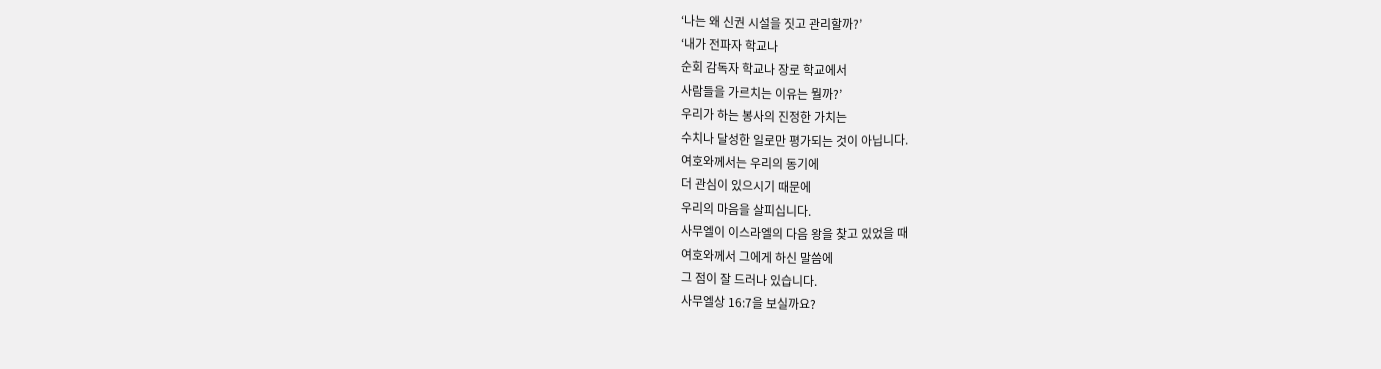‘나는 왜 신권 시설을 짓고 관리할까?’
‘내가 전파자 학교나
순회 감독자 학교나 장로 학교에서
사람들을 가르치는 이유는 뭘까?’
우리가 하는 봉사의 진정한 가치는
수치나 달성한 일로만 평가되는 것이 아닙니다.
여호와께서는 우리의 동기에
더 관심이 있으시기 때문에
우리의 마음을 살피십니다.
사무엘이 이스라엘의 다음 왕을 찾고 있었을 때
여호와께서 그에게 하신 말씀에
그 점이 잘 드러나 있습니다.
사무엘상 16:7을 보실까요?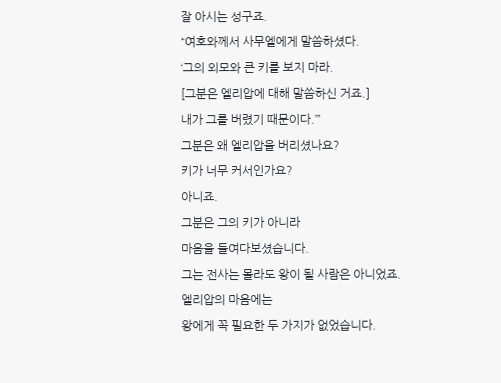잘 아시는 성구죠.
“여호와께서 사무엘에게 말씀하셨다.
‘그의 외모와 큰 키를 보지 마라.
[그분은 엘리압에 대해 말씀하신 거죠.]
내가 그를 버렸기 때문이다.’”
그분은 왜 엘리압을 버리셨나요?
키가 너무 커서인가요?
아니죠.
그분은 그의 키가 아니라
마음을 들여다보셨습니다.
그는 전사는 몰라도 왕이 될 사람은 아니었죠.
엘리압의 마음에는
왕에게 꼭 필요한 두 가지가 없었습니다.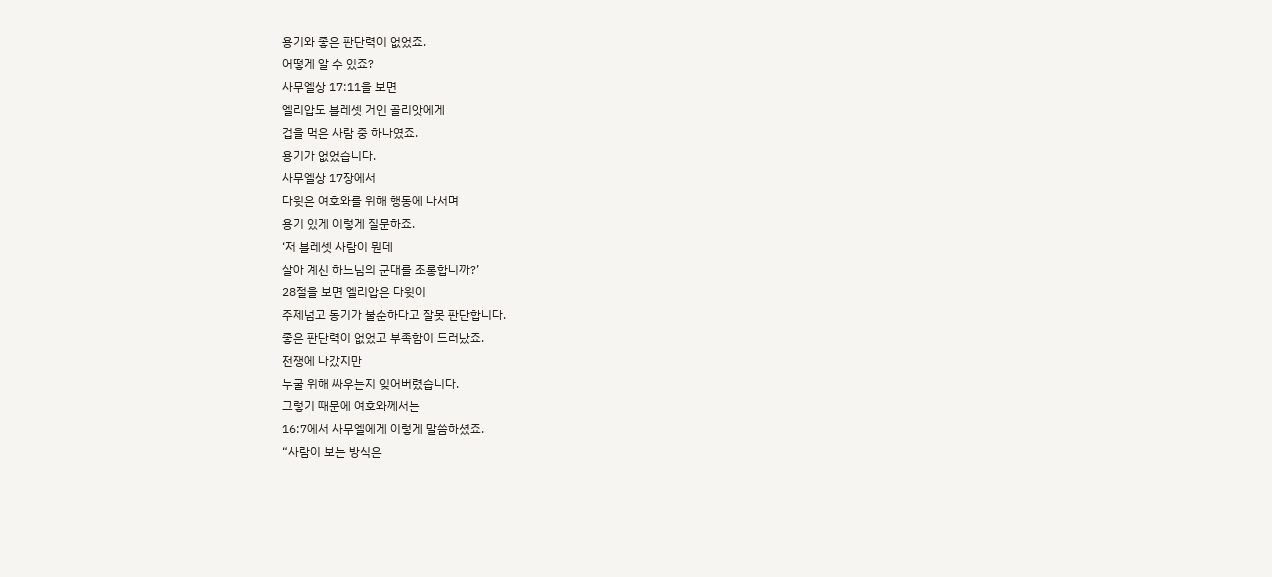용기와 좋은 판단력이 없었죠.
어떻게 알 수 있죠?
사무엘상 17:11을 보면
엘리압도 블레셋 거인 골리앗에게
겁을 먹은 사람 중 하나였죠.
용기가 없었습니다.
사무엘상 17장에서
다윗은 여호와를 위해 행동에 나서며
용기 있게 이렇게 질문하죠.
‘저 블레셋 사람이 뭔데
살아 계신 하느님의 군대를 조롱합니까?’
28절을 보면 엘리압은 다윗이
주제넘고 동기가 불순하다고 잘못 판단합니다.
좋은 판단력이 없었고 부족함이 드러났죠.
전쟁에 나갔지만
누굴 위해 싸우는지 잊어버렸습니다.
그렇기 때문에 여호와께서는
16:7에서 사무엘에게 이렇게 말씀하셨죠.
“사람이 보는 방식은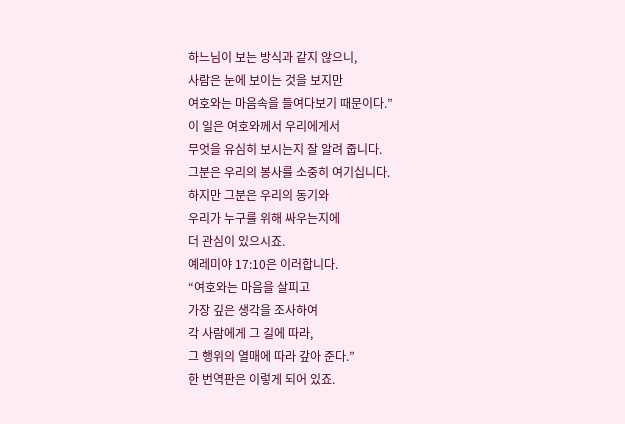하느님이 보는 방식과 같지 않으니,
사람은 눈에 보이는 것을 보지만
여호와는 마음속을 들여다보기 때문이다.”
이 일은 여호와께서 우리에게서
무엇을 유심히 보시는지 잘 알려 줍니다.
그분은 우리의 봉사를 소중히 여기십니다.
하지만 그분은 우리의 동기와
우리가 누구를 위해 싸우는지에
더 관심이 있으시죠.
예레미야 17:10은 이러합니다.
“여호와는 마음을 살피고
가장 깊은 생각을 조사하여
각 사람에게 그 길에 따라,
그 행위의 열매에 따라 갚아 준다.”
한 번역판은 이렇게 되어 있죠.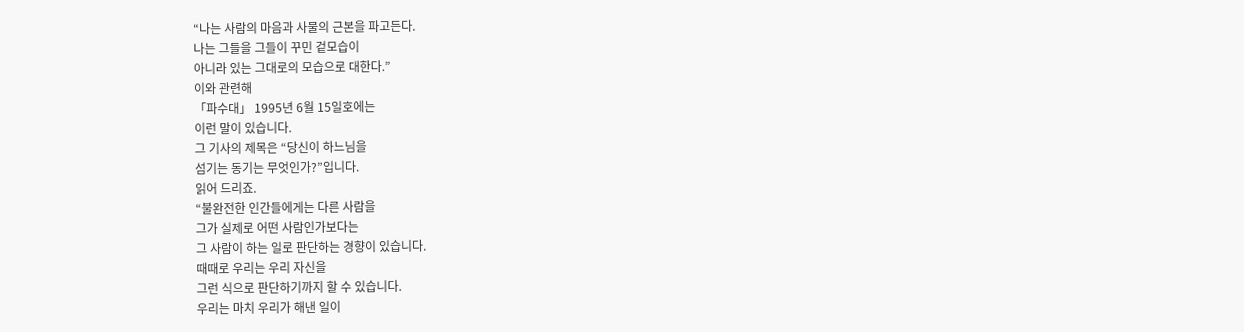“나는 사람의 마음과 사물의 근본을 파고든다.
나는 그들을 그들이 꾸민 겉모습이
아니라 있는 그대로의 모습으로 대한다.”
이와 관련해
「파수대」 1995년 6월 15일호에는
이런 말이 있습니다.
그 기사의 제목은 “당신이 하느님을
섬기는 동기는 무엇인가?”입니다.
읽어 드리죠.
“불완전한 인간들에게는 다른 사람을
그가 실제로 어떤 사람인가보다는
그 사람이 하는 일로 판단하는 경향이 있습니다.
때때로 우리는 우리 자신을
그런 식으로 판단하기까지 할 수 있습니다.
우리는 마치 우리가 해낸 일이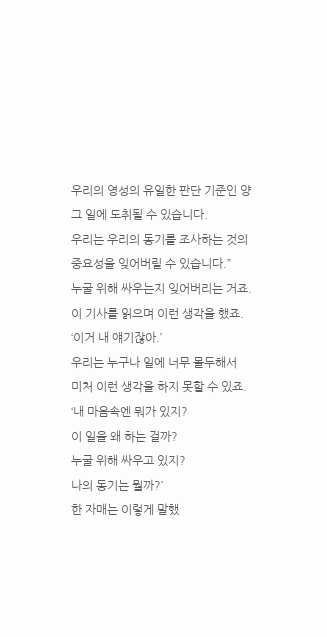우리의 영성의 유일한 판단 기준인 양
그 일에 도취될 수 있습니다.
우리는 우리의 동기를 조사하는 것의
중요성을 잊어버릴 수 있습니다.”
누굴 위해 싸우는지 잊어버리는 거죠.
이 기사를 읽으며 이런 생각을 했죠.
‘이거 내 얘기잖아.’
우리는 누구나 일에 너무 몰두해서
미처 이런 생각을 하지 못할 수 있죠.
‘내 마음속엔 뭐가 있지?
이 일을 왜 하는 걸까?
누굴 위해 싸우고 있지?
나의 동기는 뭘까?’
한 자매는 이렇게 말했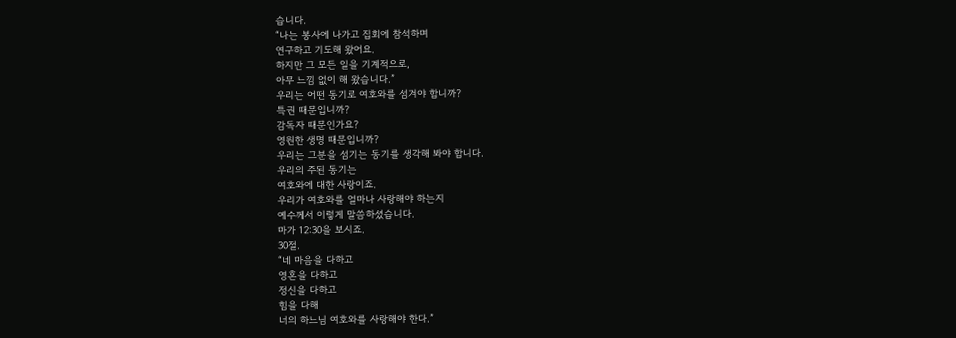습니다.
“나는 봉사에 나가고 집회에 참석하며
연구하고 기도해 왔어요.
하지만 그 모든 일을 기계적으로,
아무 느낌 없이 해 왔습니다.”
우리는 어떤 동기로 여호와를 섬겨야 합니까?
특권 때문입니까?
감독자 때문인가요?
영원한 생명 때문입니까?
우리는 그분을 섬기는 동기를 생각해 봐야 합니다.
우리의 주된 동기는
여호와에 대한 사랑이죠.
우리가 여호와를 얼마나 사랑해야 하는지
예수께서 이렇게 말씀하셨습니다.
마가 12:30을 보시죠.
30절.
“네 마음을 다하고
영혼을 다하고
정신을 다하고
힘을 다해
너의 하느님 여호와를 사랑해야 한다.”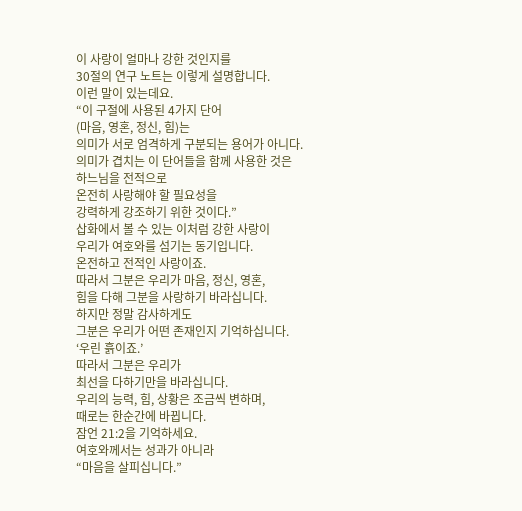이 사랑이 얼마나 강한 것인지를
30절의 연구 노트는 이렇게 설명합니다.
이런 말이 있는데요.
“이 구절에 사용된 4가지 단어
(마음, 영혼, 정신, 힘)는
의미가 서로 엄격하게 구분되는 용어가 아니다.
의미가 겹치는 이 단어들을 함께 사용한 것은
하느님을 전적으로
온전히 사랑해야 할 필요성을
강력하게 강조하기 위한 것이다.”
삽화에서 볼 수 있는 이처럼 강한 사랑이
우리가 여호와를 섬기는 동기입니다.
온전하고 전적인 사랑이죠.
따라서 그분은 우리가 마음, 정신, 영혼,
힘을 다해 그분을 사랑하기 바라십니다.
하지만 정말 감사하게도
그분은 우리가 어떤 존재인지 기억하십니다.
‘우린 흙이죠.’
따라서 그분은 우리가
최선을 다하기만을 바라십니다.
우리의 능력, 힘, 상황은 조금씩 변하며,
때로는 한순간에 바뀝니다.
잠언 21:2을 기억하세요.
여호와께서는 성과가 아니라
“마음을 살피십니다.”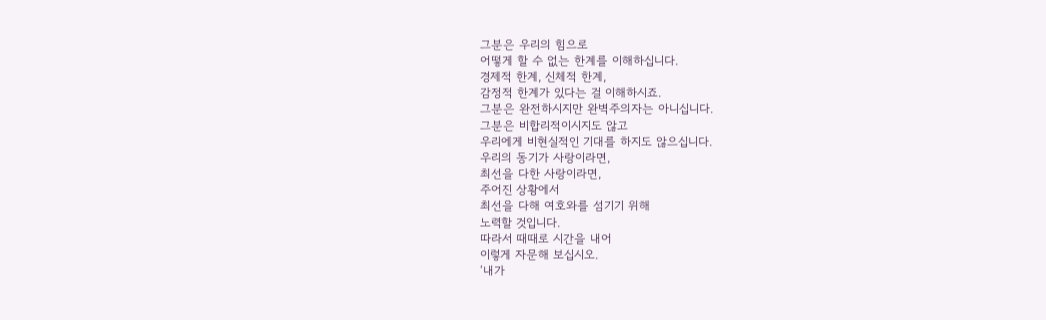그분은 우리의 힘으로
어떻게 할 수 없는 한계를 이해하십니다.
경제적 한계, 신체적 한계,
감정적 한계가 있다는 걸 이해하시죠.
그분은 완전하시지만 완벽주의자는 아니십니다.
그분은 비합리적이시지도 않고
우리에게 비현실적인 기대를 하지도 않으십니다.
우리의 동기가 사랑이라면,
최선을 다한 사랑이라면,
주어진 상황에서
최선을 다해 여호와를 섬기기 위해
노력할 것입니다.
따라서 때때로 시간을 내어
이렇게 자문해 보십시오.
‘내가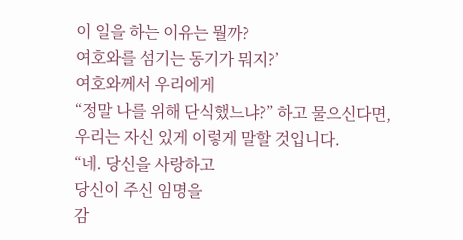이 일을 하는 이유는 뭘까?
여호와를 섬기는 동기가 뭐지?’
여호와께서 우리에게
“정말 나를 위해 단식했느냐?” 하고 물으신다면,
우리는 자신 있게 이렇게 말할 것입니다.
“네. 당신을 사랑하고
당신이 주신 임명을
감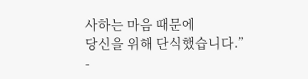사하는 마음 때문에
당신을 위해 단식했습니다.”
-